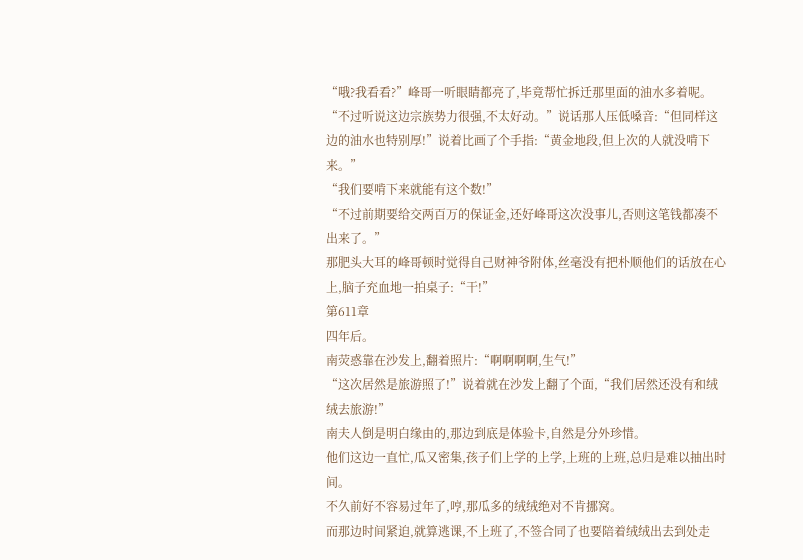“哦?我看看?”峰哥一听眼睛都亮了,毕竟帮忙拆迁那里面的油水多着呢。
“不过听说这边宗族势力很强,不太好动。”说话那人压低嗓音:“但同样这边的油水也特别厚!”说着比画了个手指:“黄金地段,但上次的人就没啃下来。”
“我们要啃下来就能有这个数!”
“不过前期要给交两百万的保证金,还好峰哥这次没事儿,否则这笔钱都凑不出来了。”
那肥头大耳的峰哥顿时觉得自己财神爷附体,丝毫没有把朴顺他们的话放在心上,脑子充血地一拍桌子:“干!”
第611章
四年后。
南荧惑靠在沙发上,翻着照片:“啊啊啊啊,生气!”
“这次居然是旅游照了!”说着就在沙发上翻了个面,“我们居然还没有和绒绒去旅游!”
南夫人倒是明白缘由的,那边到底是体验卡,自然是分外珍惜。
他们这边一直忙,瓜又密集,孩子们上学的上学,上班的上班,总归是难以抽出时间。
不久前好不容易过年了,哼,那瓜多的绒绒绝对不肯挪窝。
而那边时间紧迫,就算逃课,不上班了,不签合同了也要陪着绒绒出去到处走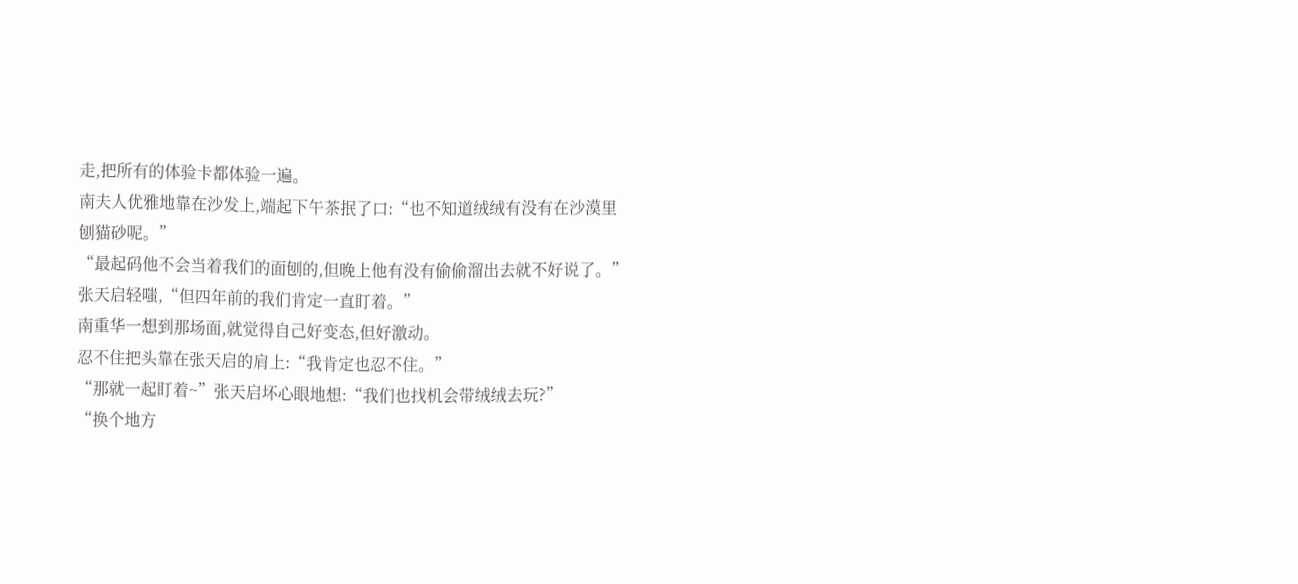走,把所有的体验卡都体验一遍。
南夫人优雅地靠在沙发上,端起下午茶抿了口:“也不知道绒绒有没有在沙漠里刨猫砂呢。”
“最起码他不会当着我们的面刨的,但晚上他有没有偷偷溜出去就不好说了。”张天启轻嗤,“但四年前的我们肯定一直盯着。”
南重华一想到那场面,就觉得自己好变态,但好激动。
忍不住把头靠在张天启的肩上:“我肯定也忍不住。”
“那就一起盯着~”张天启坏心眼地想:“我们也找机会带绒绒去玩?”
“换个地方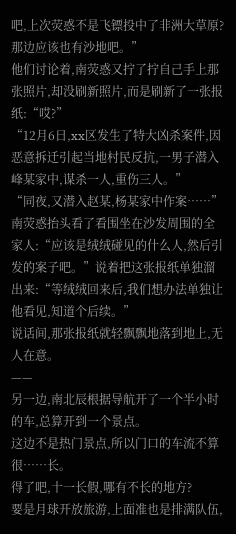吧,上次荧惑不是飞镖投中了非洲大草原?那边应该也有沙地吧。”
他们讨论着,南荧惑又拧了拧自己手上那张照片,却没刷新照片,而是刷新了一张报纸:“哎?”
“12月6日,xx区发生了特大凶杀案件,因恶意拆迁引起当地村民反抗,一男子潜入峰某家中,谋杀一人,重伤三人。”
“同夜,又潜入赵某,杨某家中作案……”
南荧惑抬头看了看围坐在沙发周围的全家人:“应该是绒绒碰见的什么人,然后引发的案子吧。”说着把这张报纸单独溜出来:“等绒绒回来后,我们想办法单独让他看见,知道个后续。”
说话间,那张报纸就轻飘飘地落到地上,无人在意。
——
另一边,南北辰根据导航开了一个半小时的车,总算开到一个景点。
这边不是热门景点,所以门口的车流不算很……长。
得了吧,十一长假,哪有不长的地方?
要是月球开放旅游,上面准也是排满队伍,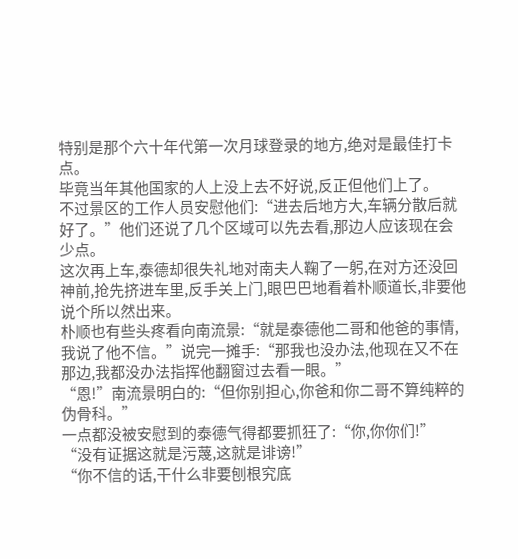特别是那个六十年代第一次月球登录的地方,绝对是最佳打卡点。
毕竟当年其他国家的人上没上去不好说,反正但他们上了。
不过景区的工作人员安慰他们:“进去后地方大,车辆分散后就好了。”他们还说了几个区域可以先去看,那边人应该现在会少点。
这次再上车,泰德却很失礼地对南夫人鞠了一躬,在对方还没回神前,抢先挤进车里,反手关上门,眼巴巴地看着朴顺道长,非要他说个所以然出来。
朴顺也有些头疼看向南流景:“就是泰德他二哥和他爸的事情,我说了他不信。”说完一摊手:“那我也没办法,他现在又不在那边,我都没办法指挥他翻窗过去看一眼。”
“恩!”南流景明白的:“但你别担心,你爸和你二哥不算纯粹的伪骨科。”
一点都没被安慰到的泰德气得都要抓狂了:“你,你你们!”
“没有证据这就是污蔑,这就是诽谤!”
“你不信的话,干什么非要刨根究底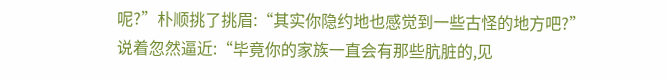呢?”朴顺挑了挑眉:“其实你隐约地也感觉到一些古怪的地方吧?”
说着忽然逼近:“毕竟你的家族一直会有那些肮脏的,见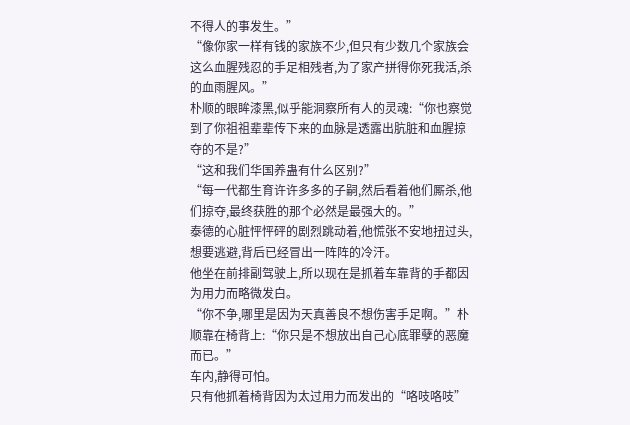不得人的事发生。”
“像你家一样有钱的家族不少,但只有少数几个家族会这么血腥残忍的手足相残者,为了家产拼得你死我活,杀的血雨腥风。”
朴顺的眼眸漆黑,似乎能洞察所有人的灵魂:“你也察觉到了你祖祖辈辈传下来的血脉是透露出肮脏和血腥掠夺的不是?”
“这和我们华国养蛊有什么区别?”
“每一代都生育许许多多的子嗣,然后看着他们厮杀,他们掠夺,最终获胜的那个必然是最强大的。”
泰德的心脏怦怦砰的剧烈跳动着,他慌张不安地扭过头,想要逃避,背后已经冒出一阵阵的冷汗。
他坐在前排副驾驶上,所以现在是抓着车靠背的手都因为用力而略微发白。
“你不争,哪里是因为天真善良不想伤害手足啊。”朴顺靠在椅背上:“你只是不想放出自己心底罪孽的恶魔而已。”
车内,静得可怕。
只有他抓着椅背因为太过用力而发出的“咯吱咯吱”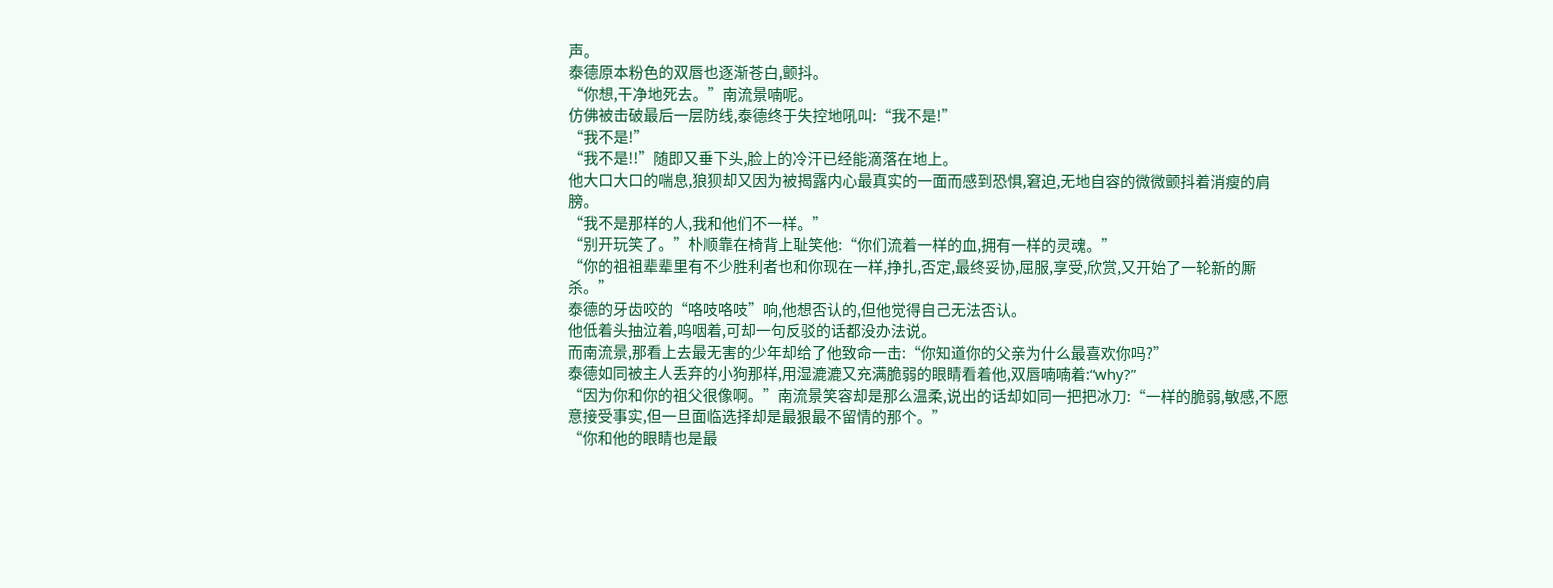声。
泰德原本粉色的双唇也逐渐苍白,颤抖。
“你想,干净地死去。”南流景喃呢。
仿佛被击破最后一层防线,泰德终于失控地吼叫:“我不是!”
“我不是!”
“我不是!!”随即又垂下头,脸上的冷汗已经能滴落在地上。
他大口大口的喘息,狼狈却又因为被揭露内心最真实的一面而感到恐惧,窘迫,无地自容的微微颤抖着消瘦的肩膀。
“我不是那样的人,我和他们不一样。”
“别开玩笑了。”朴顺靠在椅背上耻笑他:“你们流着一样的血,拥有一样的灵魂。”
“你的祖祖辈辈里有不少胜利者也和你现在一样,挣扎,否定,最终妥协,屈服,享受,欣赏,又开始了一轮新的厮杀。”
泰德的牙齿咬的“咯吱咯吱”响,他想否认的,但他觉得自己无法否认。
他低着头抽泣着,呜咽着,可却一句反驳的话都没办法说。
而南流景,那看上去最无害的少年却给了他致命一击:“你知道你的父亲为什么最喜欢你吗?”
泰德如同被主人丢弃的小狗那样,用湿漉漉又充满脆弱的眼睛看着他,双唇喃喃着:“why?”
“因为你和你的祖父很像啊。”南流景笑容却是那么温柔,说出的话却如同一把把冰刀:“一样的脆弱,敏感,不愿意接受事实,但一旦面临选择却是最狠最不留情的那个。”
“你和他的眼睛也是最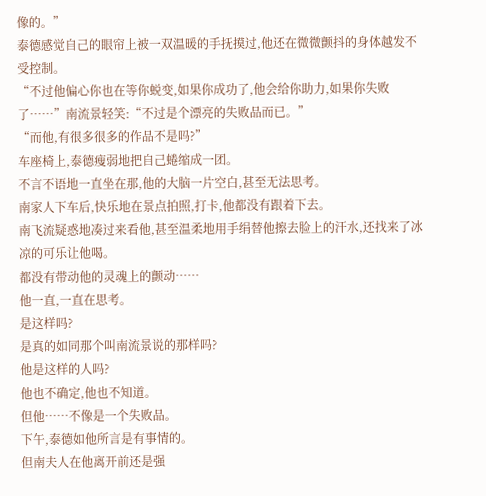像的。”
泰德感觉自己的眼帘上被一双温暖的手抚摸过,他还在微微颤抖的身体越发不受控制。
“不过他偏心你也在等你蜕变,如果你成功了,他会给你助力,如果你失败了……”南流景轻笑:“不过是个漂亮的失败品而已。”
“而他,有很多很多的作品不是吗?”
车座椅上,泰德瘦弱地把自己蜷缩成一团。
不言不语地一直坐在那,他的大脑一片空白,甚至无法思考。
南家人下车后,快乐地在景点拍照,打卡,他都没有跟着下去。
南飞流疑惑地凑过来看他,甚至温柔地用手绢替他擦去脸上的汗水,还找来了冰凉的可乐让他喝。
都没有带动他的灵魂上的颤动……
他一直,一直在思考。
是这样吗?
是真的如同那个叫南流景说的那样吗?
他是这样的人吗?
他也不确定,他也不知道。
但他……不像是一个失败品。
下午,泰德如他所言是有事情的。
但南夫人在他离开前还是强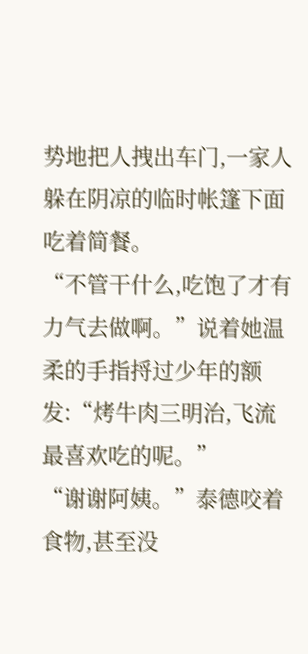势地把人拽出车门,一家人躲在阴凉的临时帐篷下面吃着简餐。
“不管干什么,吃饱了才有力气去做啊。”说着她温柔的手指捋过少年的额发:“烤牛肉三明治,飞流最喜欢吃的呢。”
“谢谢阿姨。”泰德咬着食物,甚至没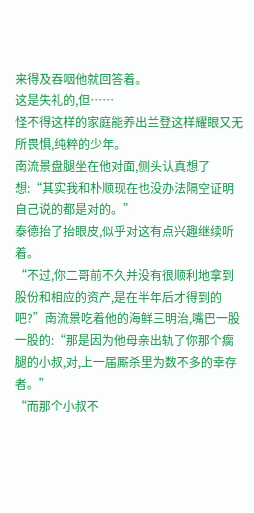来得及吞咽他就回答着。
这是失礼的,但……
怪不得这样的家庭能养出兰登这样耀眼又无所畏惧,纯粹的少年。
南流景盘腿坐在他对面,侧头认真想了想:“其实我和朴顺现在也没办法隔空证明自己说的都是对的。”
泰德抬了抬眼皮,似乎对这有点兴趣继续听着。
“不过,你二哥前不久并没有很顺利地拿到股份和相应的资产,是在半年后才得到的吧?”南流景吃着他的海鲜三明治,嘴巴一股一股的:“那是因为他母亲出轨了你那个瘸腿的小叔,对,上一届厮杀里为数不多的幸存者。”
“而那个小叔不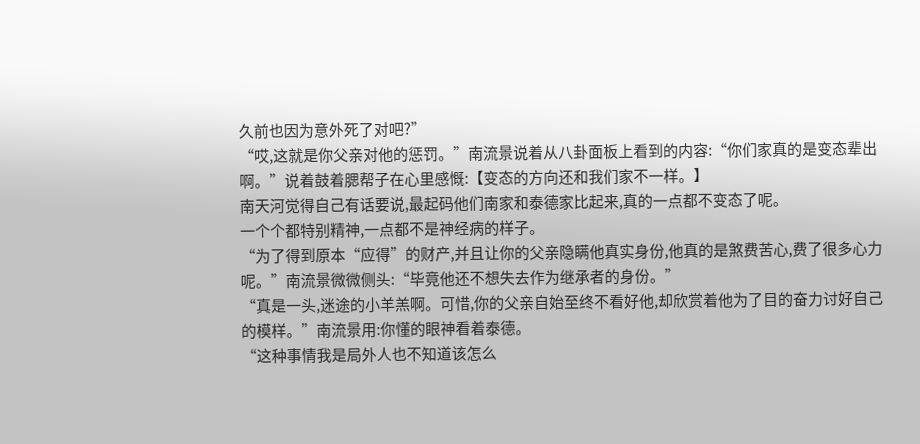久前也因为意外死了对吧?”
“哎,这就是你父亲对他的惩罚。”南流景说着从八卦面板上看到的内容:“你们家真的是变态辈出啊。”说着鼓着腮帮子在心里感慨:【变态的方向还和我们家不一样。】
南天河觉得自己有话要说,最起码他们南家和泰德家比起来,真的一点都不变态了呢。
一个个都特别精神,一点都不是神经病的样子。
“为了得到原本“应得”的财产,并且让你的父亲隐瞒他真实身份,他真的是煞费苦心,费了很多心力呢。”南流景微微侧头:“毕竟他还不想失去作为继承者的身份。”
“真是一头,迷途的小羊羔啊。可惜,你的父亲自始至终不看好他,却欣赏着他为了目的奋力讨好自己的模样。”南流景用:你懂的眼神看着泰德。
“这种事情我是局外人也不知道该怎么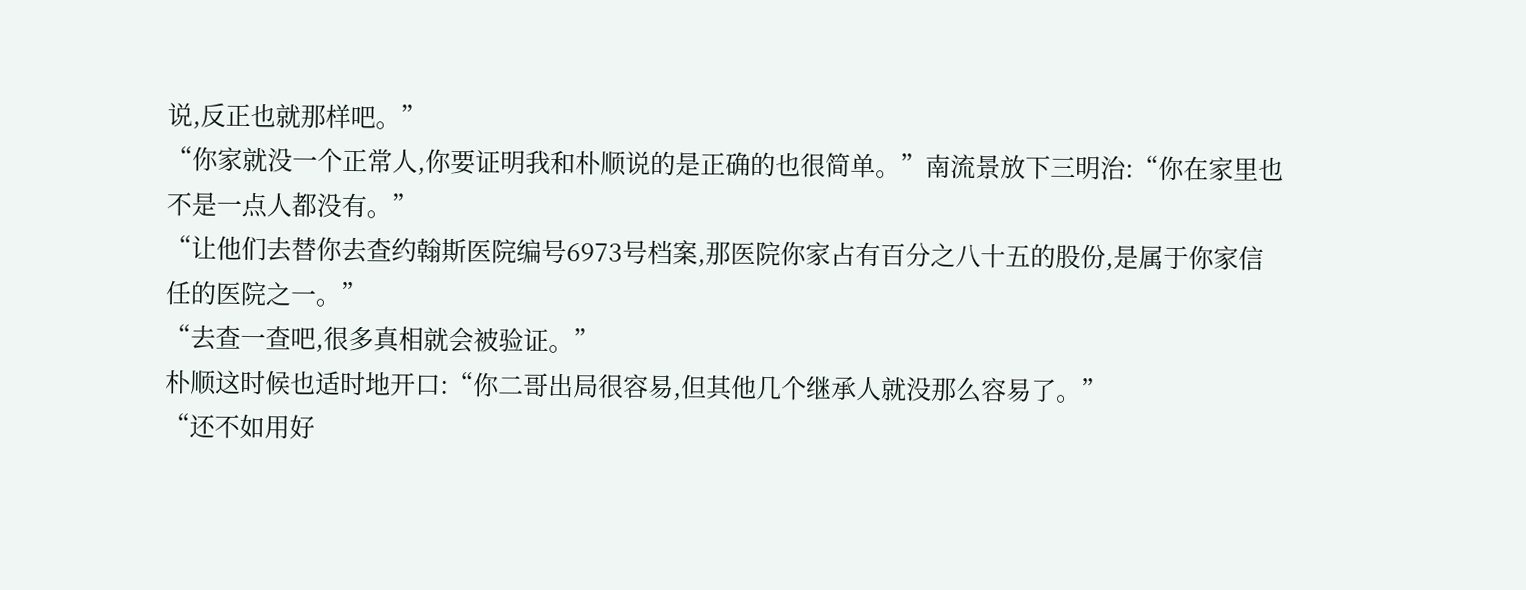说,反正也就那样吧。”
“你家就没一个正常人,你要证明我和朴顺说的是正确的也很简单。”南流景放下三明治:“你在家里也不是一点人都没有。”
“让他们去替你去查约翰斯医院编号6973号档案,那医院你家占有百分之八十五的股份,是属于你家信任的医院之一。”
“去查一查吧,很多真相就会被验证。”
朴顺这时候也适时地开口:“你二哥出局很容易,但其他几个继承人就没那么容易了。”
“还不如用好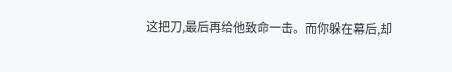这把刀,最后再给他致命一击。而你躲在幕后,却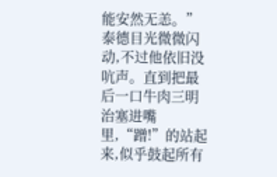能安然无恙。”
泰德目光微微闪动,不过他依旧没吭声。直到把最后一口牛肉三明治塞进嘴里,“蹭!”的站起来,似乎鼓起所有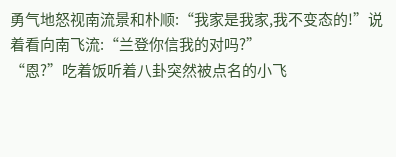勇气地怒视南流景和朴顺:“我家是我家,我不变态的!”说着看向南飞流:“兰登你信我的对吗?”
“恩?”吃着饭听着八卦突然被点名的小飞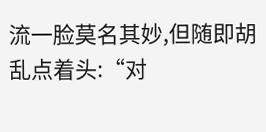流一脸莫名其妙,但随即胡乱点着头:“对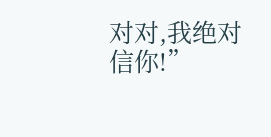对对,我绝对信你!”